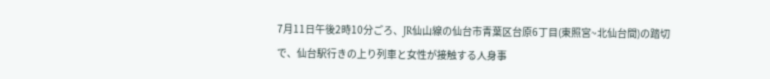7月11日午後2時10分ごろ、JR仙山線の仙台市青葉区台原6丁目(東照宮~北仙台間)の踏切で、仙台駅行きの上り列車と女性が接触する人身事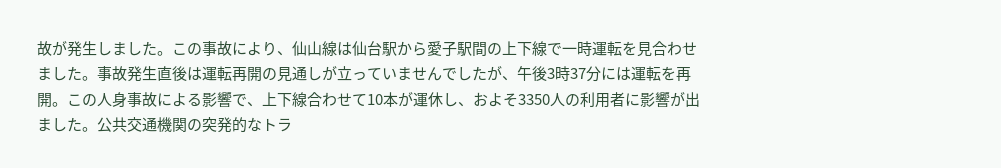故が発生しました。この事故により、仙山線は仙台駅から愛子駅間の上下線で一時運転を見合わせました。事故発生直後は運転再開の見通しが立っていませんでしたが、午後3時37分には運転を再開。この人身事故による影響で、上下線合わせて10本が運休し、およそ3350人の利用者に影響が出ました。公共交通機関の突発的なトラ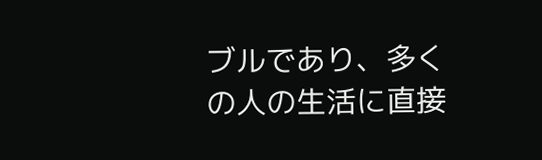ブルであり、多くの人の生活に直接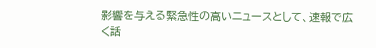影響を与える緊急性の高いニュースとして、速報で広く話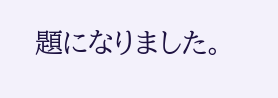題になりました。